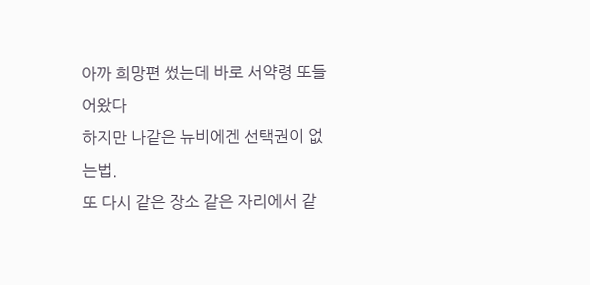아까 희망편 썼는데 바로 서약령 또들어왔다
하지만 나같은 뉴비에겐 선택권이 없는법.
또 다시 같은 장소 같은 자리에서 같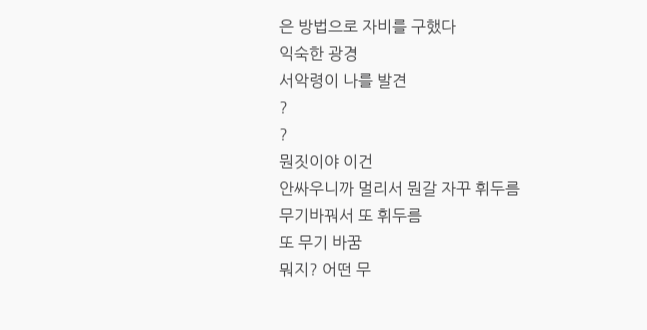은 방법으로 자비를 구했다
익숙한 광경
서악령이 나를 발견
?
?
뭔짓이야 이건
안싸우니까 멀리서 뭔갈 자꾸 휘두름
무기바꿔서 또 휘두름
또 무기 바꿈
뭐지? 어떤 무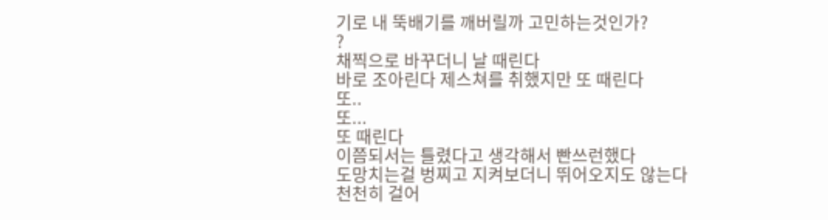기로 내 뚝배기를 깨버릴까 고민하는것인가?
?
채찍으로 바꾸더니 날 때린다
바로 조아린다 제스쳐를 취했지만 또 때린다
또..
또...
또 때린다
이쯤되서는 틀렸다고 생각해서 빤쓰런했다
도망치는걸 벙찌고 지켜보더니 뛰어오지도 않는다
천천히 걸어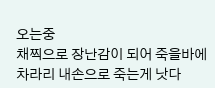오는중
채찍으로 장난감이 되어 죽을바에 차라리 내손으로 죽는게 낫다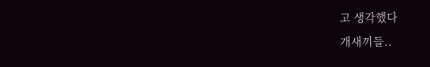고 생각했다
개새끼들..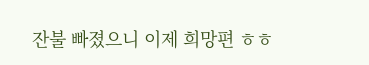잔불 빠졌으니 이제 희망편 ㅎㅎ